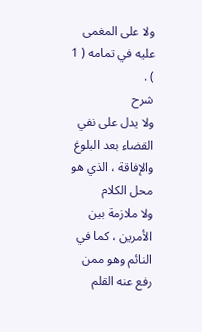ولا على المغمى عليه في تمامه ( 1 ) .
شرح
ولا يدل على نفي القضاء بعد البلوغ والإفاقة ، الذي هو محل الكلام
ولا ملازمة بين الأمرين ، كما في النائم وهو ممن رفع عنه القلم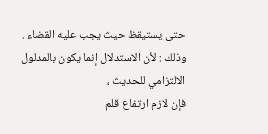حتى يستيقظ حيث يجب عليه القضاء .
وذلك : لأن الاستدلال إنما يكون بالمدلول الالتزامي للحديث ،
فإن لازم ارتفاع قلم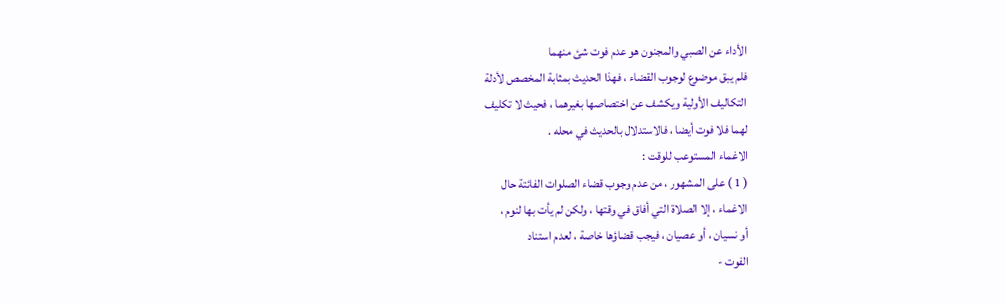الأداء عن الصبي والمجنون هو عدم فوت شئ منهما
فلم يبق موضوع لوجوب القضاء ، فهذا الحديث بمثابة المخصص لأدلة
التكاليف الأولية ويكشف عن اختصاصها بغيرهما ، فحيث لا تكليف
لهما فلا فوت أيضا ، فالاستدلال بالحديث في محله .
الاغماء المستوعب للوقت :
( 1 ) على المشهور ، من عدم وجوب قضاء الصلوات الفائتة حال
الاغماء ، إلا الصلاة التي أفاق في وقتها ، ولكن لم يأت بها لنوم ،
أو نسيان ، أو عصيان ، فيجب قضاؤها خاصة ، لعدم استناد
الفوت -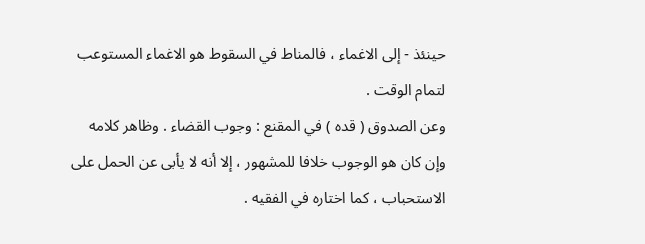حينئذ - إلى الاغماء ، فالمناط في السقوط هو الاغماء المستوعب
لتمام الوقت .
وعن الصدوق ( قده ) في المقنع : وجوب القضاء . وظاهر كلامه
وإن كان هو الوجوب خلافا للمشهور ، إلا أنه لا يأبى عن الحمل على
الاستحباب ، كما اختاره في الفقيه .